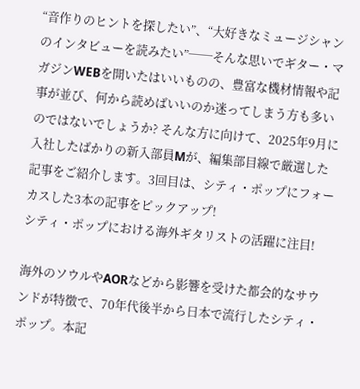“音作りのヒントを探したい”、“大好きなミュージシャンのインタビューを読みたい”──そんな思いでギター・マガジンWEBを開いたはいいものの、豊富な機材情報や記事が並び、何から読めばいいのか迷ってしまう方も多いのではないでしょうか? そんな方に向けて、2025年9月に入社したばかりの新入部員Mが、編集部目線で厳選した記事をご紹介します。3回目は、シティ・ポップにフォーカスした3本の記事をピックアップ!
シティ・ポップにおける海外ギタリストの活躍に注目!

海外のソウルやAORなどから影響を受けた都会的なサウンドが特徴で、70年代後半から日本で流行したシティ・ポップ。本記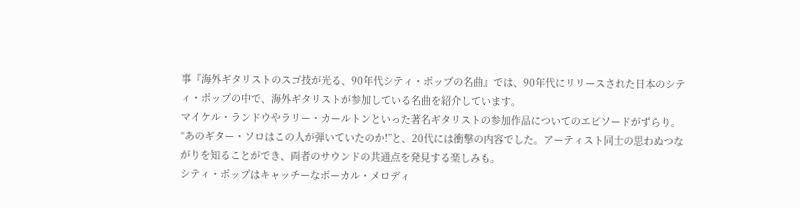事『海外ギタリストのスゴ技が光る、90年代シティ・ポップの名曲』では、90年代にリリースされた日本のシティ・ポップの中で、海外ギタリストが参加している名曲を紹介しています。
マイケル・ランドウやラリー・カールトンといった著名ギタリストの参加作品についてのエピソードがずらり。“あのギター・ソロはこの人が弾いていたのか!”と、20代には衝撃の内容でした。アーティスト同士の思わぬつながりを知ることができ、両者のサウンドの共通点を発見する楽しみも。
シティ・ポップはキャッチーなボーカル・メロディ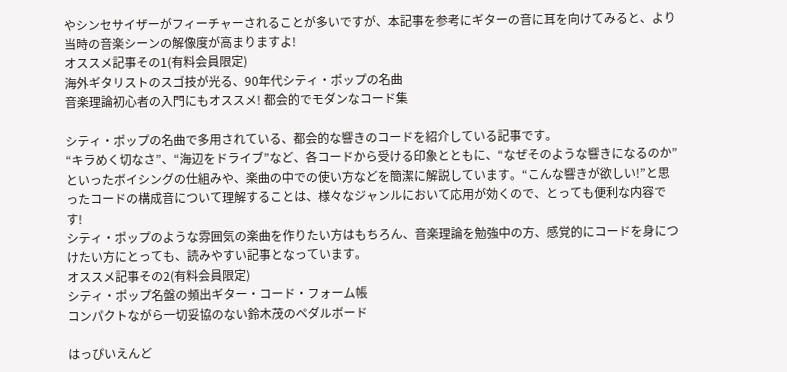やシンセサイザーがフィーチャーされることが多いですが、本記事を参考にギターの音に耳を向けてみると、より当時の音楽シーンの解像度が高まりますよ!
オススメ記事その1(有料会員限定)
海外ギタリストのスゴ技が光る、90年代シティ・ポップの名曲
音楽理論初心者の入門にもオススメ! 都会的でモダンなコード集

シティ・ポップの名曲で多用されている、都会的な響きのコードを紹介している記事です。
“キラめく切なさ”、“海辺をドライブ”など、各コードから受ける印象とともに、“なぜそのような響きになるのか”といったボイシングの仕組みや、楽曲の中での使い方などを簡潔に解説しています。“こんな響きが欲しい!”と思ったコードの構成音について理解することは、様々なジャンルにおいて応用が効くので、とっても便利な内容です!
シティ・ポップのような雰囲気の楽曲を作りたい方はもちろん、音楽理論を勉強中の方、感覚的にコードを身につけたい方にとっても、読みやすい記事となっています。
オススメ記事その2(有料会員限定)
シティ・ポップ名盤の頻出ギター・コード・フォーム帳
コンパクトながら一切妥協のない鈴木茂のペダルボード

はっぴいえんど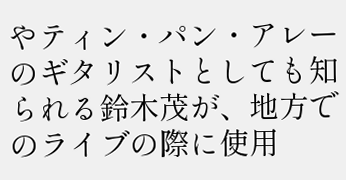やティン・パン・アレーのギタリストとしても知られる鈴木茂が、地方でのライブの際に使用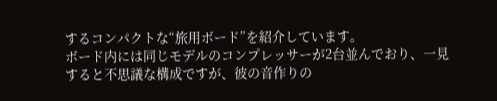するコンパクトな“旅用ボード”を紹介しています。
ボード内には同じモデルのコンプレッサーが2台並んでおり、一見すると不思議な構成ですが、彼の音作りの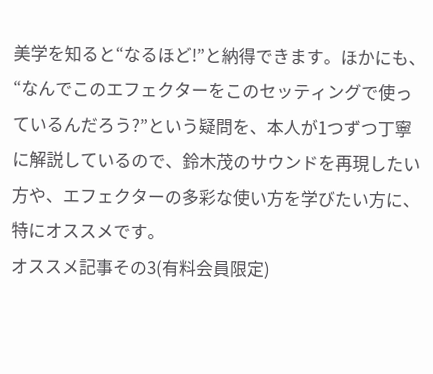美学を知ると“なるほど!”と納得できます。ほかにも、“なんでこのエフェクターをこのセッティングで使っているんだろう?”という疑問を、本人が1つずつ丁寧に解説しているので、鈴木茂のサウンドを再現したい方や、エフェクターの多彩な使い方を学びたい方に、特にオススメです。
オススメ記事その3(有料会員限定)